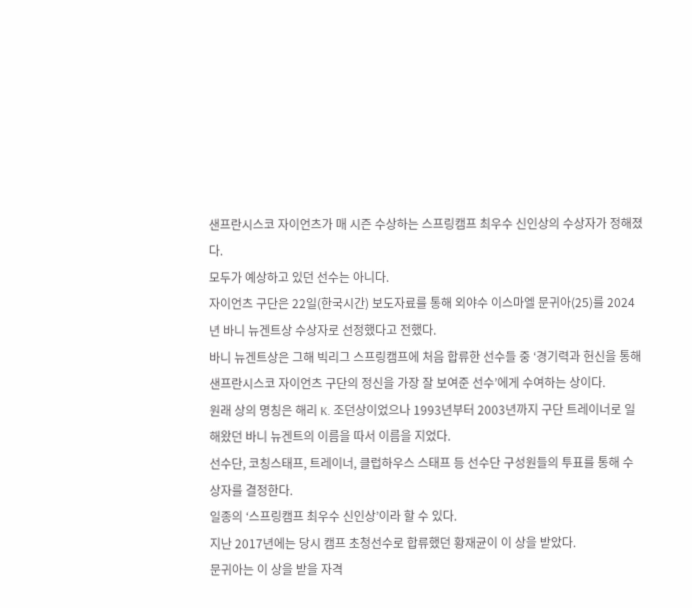샌프란시스코 자이언츠가 매 시즌 수상하는 스프링캠프 최우수 신인상의 수상자가 정해졌다.
모두가 예상하고 있던 선수는 아니다.
자이언츠 구단은 22일(한국시간) 보도자료를 통해 외야수 이스마엘 문귀아(25)를 2024년 바니 뉴겐트상 수상자로 선정했다고 전했다.
바니 뉴겐트상은 그해 빅리그 스프링캠프에 처음 합류한 선수들 중 ‘경기력과 헌신을 통해 샌프란시스코 자이언츠 구단의 정신을 가장 잘 보여준 선수’에게 수여하는 상이다.
원래 상의 명칭은 해리 K. 조던상이었으나 1993년부터 2003년까지 구단 트레이너로 일해왔던 바니 뉴겐트의 이름을 따서 이름을 지었다.
선수단, 코칭스태프, 트레이너, 클럽하우스 스태프 등 선수단 구성원들의 투표를 통해 수상자를 결정한다.
일종의 ‘스프링캠프 최우수 신인상’이라 할 수 있다.
지난 2017년에는 당시 캠프 초청선수로 합류했던 황재균이 이 상을 받았다.
문귀아는 이 상을 받을 자격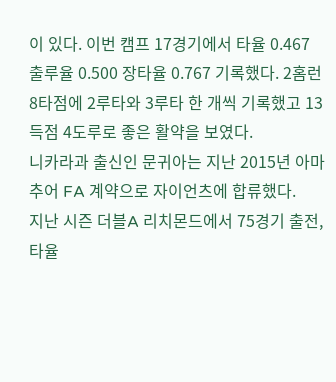이 있다. 이번 캠프 17경기에서 타율 0.467 출루율 0.500 장타율 0.767 기록했다. 2홈런 8타점에 2루타와 3루타 한 개씩 기록했고 13득점 4도루로 좋은 활약을 보였다.
니카라과 출신인 문귀아는 지난 2015년 아마추어 FA 계약으로 자이언츠에 합류했다.
지난 시즌 더블A 리치몬드에서 75경기 출전, 타율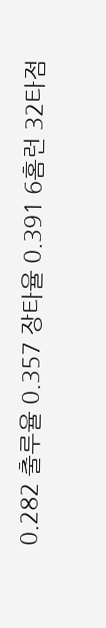0.282 출루율 0.357 장타율 0.391 6홈런 32타점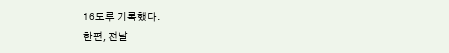16도루 기록했다.
한편, 전날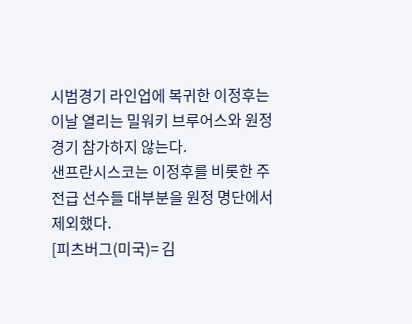시범경기 라인업에 복귀한 이정후는 이날 열리는 밀워키 브루어스와 원정경기 참가하지 않는다.
샌프란시스코는 이정후를 비롯한 주전급 선수들 대부분을 원정 명단에서 제외했다.
[피츠버그(미국)= 김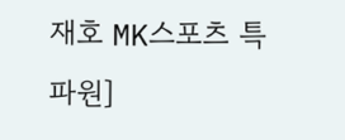재호 MK스포츠 특파원]